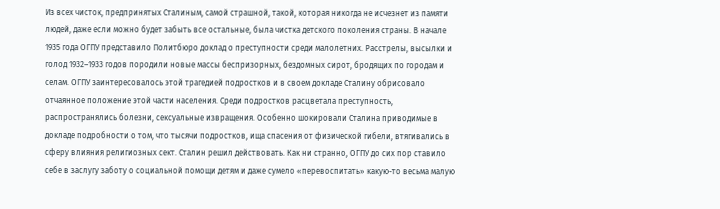Из всех чисток, предпринятых Сталиным, самой страшной, такой, которая никогда не исчезнет из памяти людей, даже если можно будет забыть все остальные, была чистка детского поколения страны. В начале 1935 года ОГПУ представило Политбюро доклад о преступности среди малолетних. Расстрелы, высылки и голод 1932–1933 годов породили новые массы беспризорных, бездомных сирот, бродящих по городам и селам. ОГПУ заинтересовалось этой трагедией подростков и в своем докладе Сталину обрисовало отчаянное положение этой части населения. Среди подростков расцветала преступность, распространялись болезни, сексуальные извращения. Особенно шокировали Сталина приводимые в докладе подробности о том, что тысячи подростков, ища спасения от физической гибели, втягивались в сферу влияния религиозных сект. Сталин решил действовать. Как ни странно, ОГПУ до сих пор ставило себе в заслугу заботу о социальной помощи детям и даже сумело «перевоспитать» какую-то весьма малую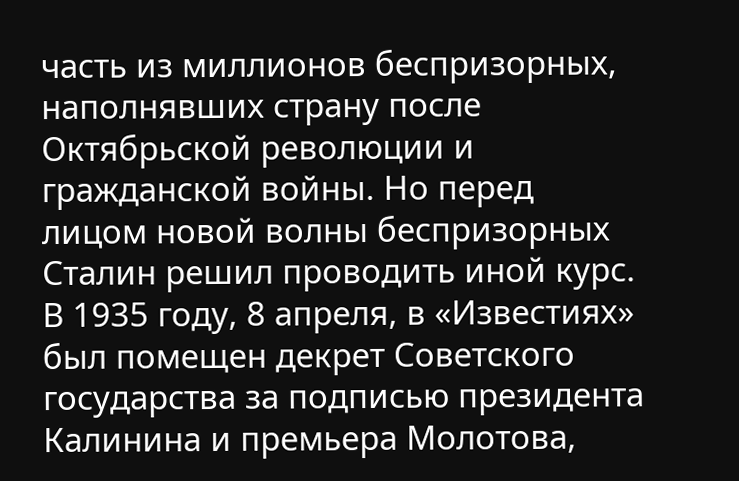часть из миллионов беспризорных, наполнявших страну после Октябрьской революции и гражданской войны. Но перед лицом новой волны беспризорных Сталин решил проводить иной курс.
В 1935 году, 8 апреля, в «Известиях» был помещен декрет Советского государства за подписью президента Калинина и премьера Молотова,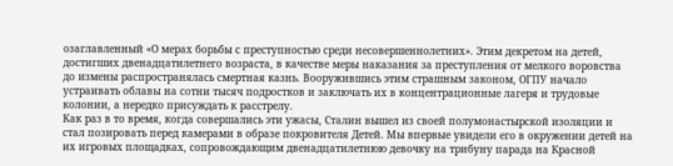озаглавленный «О мерах борьбы с преступностью среди несовершеннолетних». Этим декретом на детей, достигших двенадцатилетнего возраста, в качестве меры наказания за преступления от мелкого воровства до измены распространялась смертная казнь. Вооружившись этим страшным законом, ОГПУ начало устраивать облавы на сотни тысяч подростков и заключать их в концентрационные лагеря и трудовые колонии, а нередко присуждать к расстрелу.
Как раз в то время, когда совершались эти ужасы, Сталин вышел из своей полумонастырской изоляции и стал позировать перед камерами в образе покровителя Детей. Мы впервые увидели его в окружении детей на их игровых площадках, сопровождающим двенадцатилетнюю девочку на трибуну парада на Красной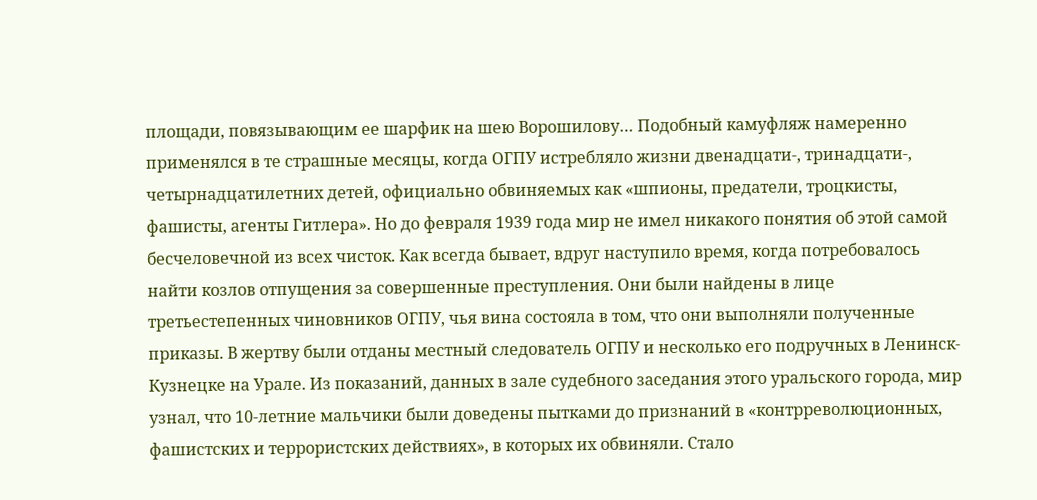площади, повязывающим ее шарфик на шею Ворошилову… Подобный камуфляж намеренно применялся в те страшные месяцы, когда ОГПУ истребляло жизни двенадцати-, тринадцати-, четырнадцатилетних детей, официально обвиняемых как «шпионы, предатели, троцкисты, фашисты, агенты Гитлера». Но до февраля 1939 года мир не имел никакого понятия об этой самой бесчеловечной из всех чисток. Как всегда бывает, вдруг наступило время, когда потребовалось найти козлов отпущения за совершенные преступления. Они были найдены в лице третьестепенных чиновников ОГПУ, чья вина состояла в том, что они выполняли полученные приказы. В жертву были отданы местный следователь ОГПУ и несколько его подручных в Ленинск-Кузнецке на Урале. Из показаний, данных в зале судебного заседания этого уральского города, мир узнал, что 10-летние мальчики были доведены пытками до признаний в «контрреволюционных, фашистских и террористских действиях», в которых их обвиняли. Стало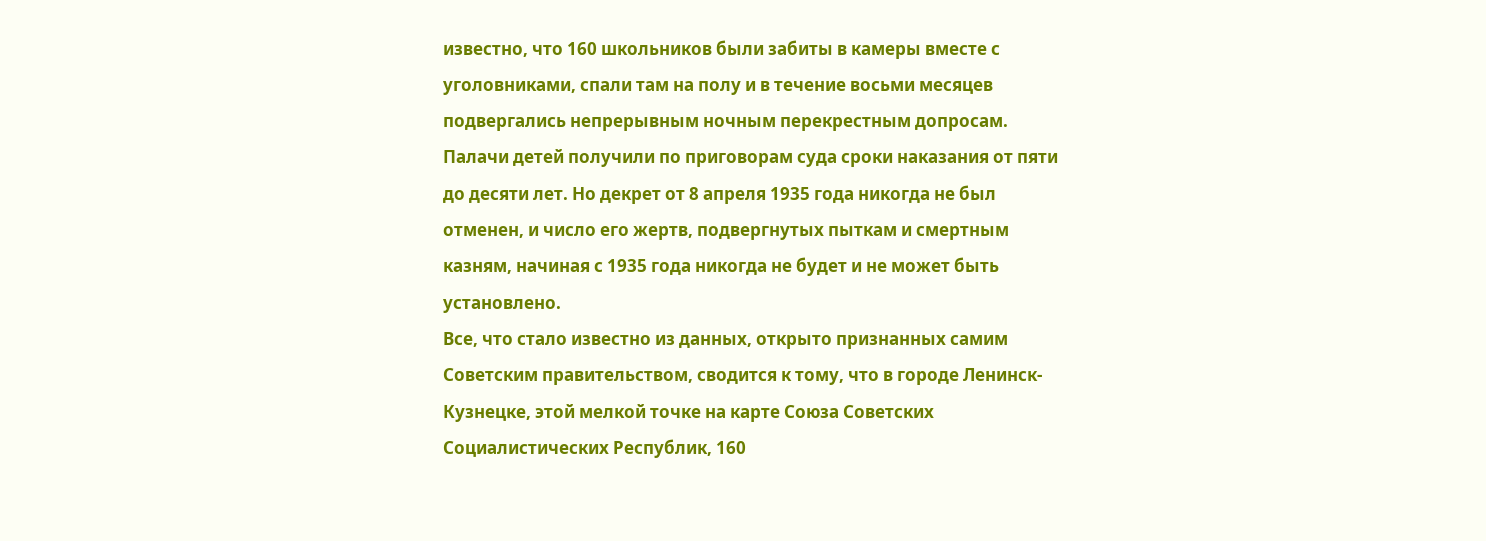известно, что 160 школьников были забиты в камеры вместе с уголовниками, спали там на полу и в течение восьми месяцев подвергались непрерывным ночным перекрестным допросам. Палачи детей получили по приговорам суда сроки наказания от пяти до десяти лет. Но декрет от 8 апреля 1935 года никогда не был отменен, и число его жертв, подвергнутых пыткам и смертным казням, начиная с 1935 года никогда не будет и не может быть установлено.
Все, что стало известно из данных, открыто признанных самим Советским правительством, сводится к тому, что в городе Ленинск-Кузнецке, этой мелкой точке на карте Союза Советских Социалистических Республик, 160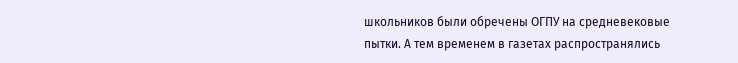школьников были обречены ОГПУ на средневековые пытки. А тем временем в газетах распространялись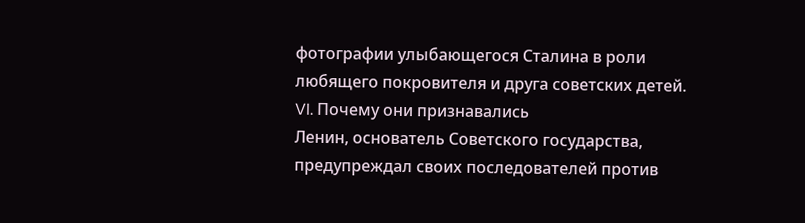фотографии улыбающегося Сталина в роли любящего покровителя и друга советских детей.
VI. Почему они признавались
Ленин, основатель Советского государства, предупреждал своих последователей против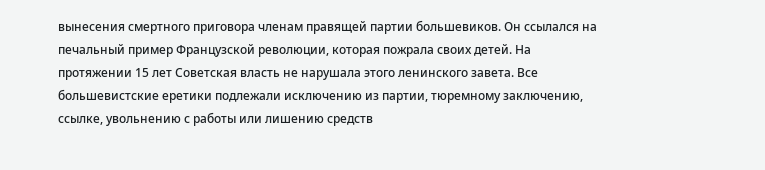вынесения смертного приговора членам правящей партии большевиков. Он ссылался на печальный пример Французской революции, которая пожрала своих детей. На протяжении 15 лет Советская власть не нарушала этого ленинского завета. Все большевистские еретики подлежали исключению из партии, тюремному заключению, ссылке, увольнению с работы или лишению средств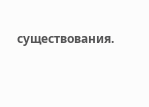существования.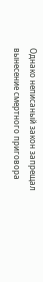Однако неписаный закон запрещал вынесение смертного приговора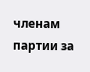членам партии за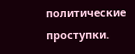политические проступки.